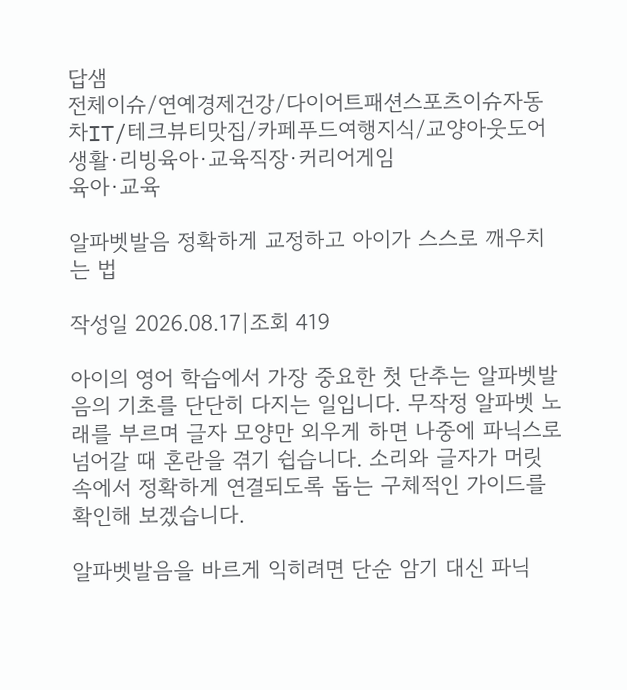답샘
전체이슈/연예경제건강/다이어트패션스포츠이슈자동차IT/테크뷰티맛집/카페푸드여행지식/교양아웃도어생활·리빙육아·교육직장·커리어게임
육아·교육

알파벳발음 정확하게 교정하고 아이가 스스로 깨우치는 법

작성일 2026.08.17|조회 419

아이의 영어 학습에서 가장 중요한 첫 단추는 알파벳발음의 기초를 단단히 다지는 일입니다. 무작정 알파벳 노래를 부르며 글자 모양만 외우게 하면 나중에 파닉스로 넘어갈 때 혼란을 겪기 쉽습니다. 소리와 글자가 머릿속에서 정확하게 연결되도록 돕는 구체적인 가이드를 확인해 보겠습니다.

알파벳발음을 바르게 익히려면 단순 암기 대신 파닉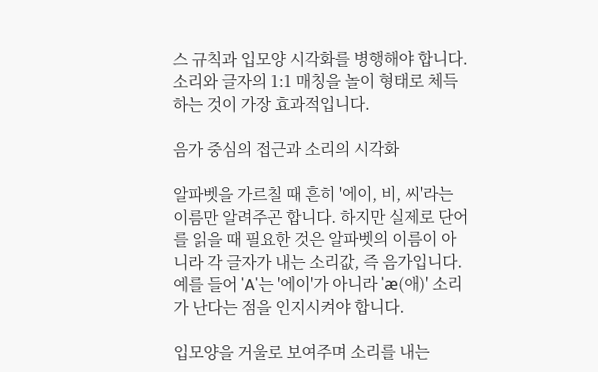스 규칙과 입모양 시각화를 병행해야 합니다. 소리와 글자의 1:1 매칭을 놀이 형태로 체득하는 것이 가장 효과적입니다.

음가 중심의 접근과 소리의 시각화

알파벳을 가르칠 때 흔히 '에이, 비, 씨'라는 이름만 알려주곤 합니다. 하지만 실제로 단어를 읽을 때 필요한 것은 알파벳의 이름이 아니라 각 글자가 내는 소리값, 즉 음가입니다. 예를 들어 'A'는 '에이'가 아니라 'æ(애)' 소리가 난다는 점을 인지시켜야 합니다.

입모양을 거울로 보여주며 소리를 내는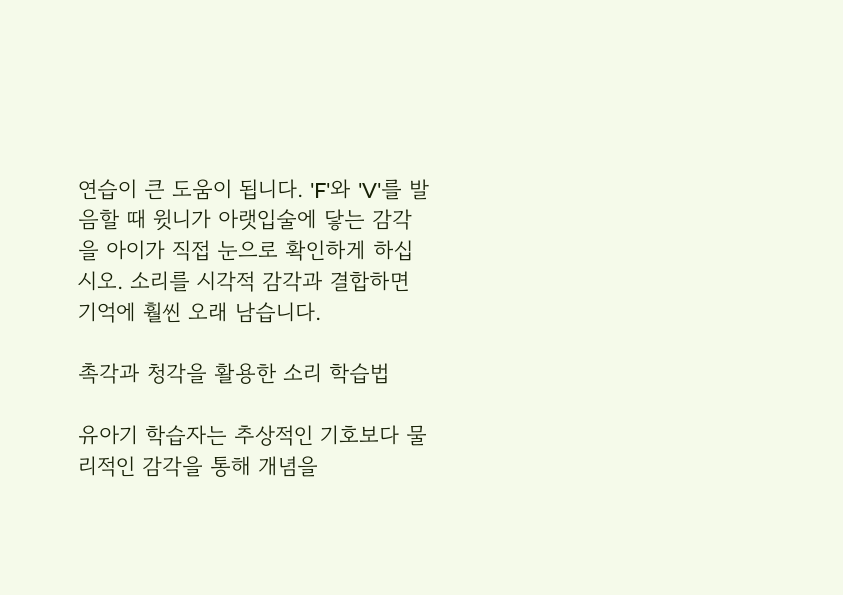연습이 큰 도움이 됩니다. 'F'와 'V'를 발음할 때 윗니가 아랫입술에 닿는 감각을 아이가 직접 눈으로 확인하게 하십시오. 소리를 시각적 감각과 결합하면 기억에 훨씬 오래 남습니다.

촉각과 청각을 활용한 소리 학습법

유아기 학습자는 추상적인 기호보다 물리적인 감각을 통해 개념을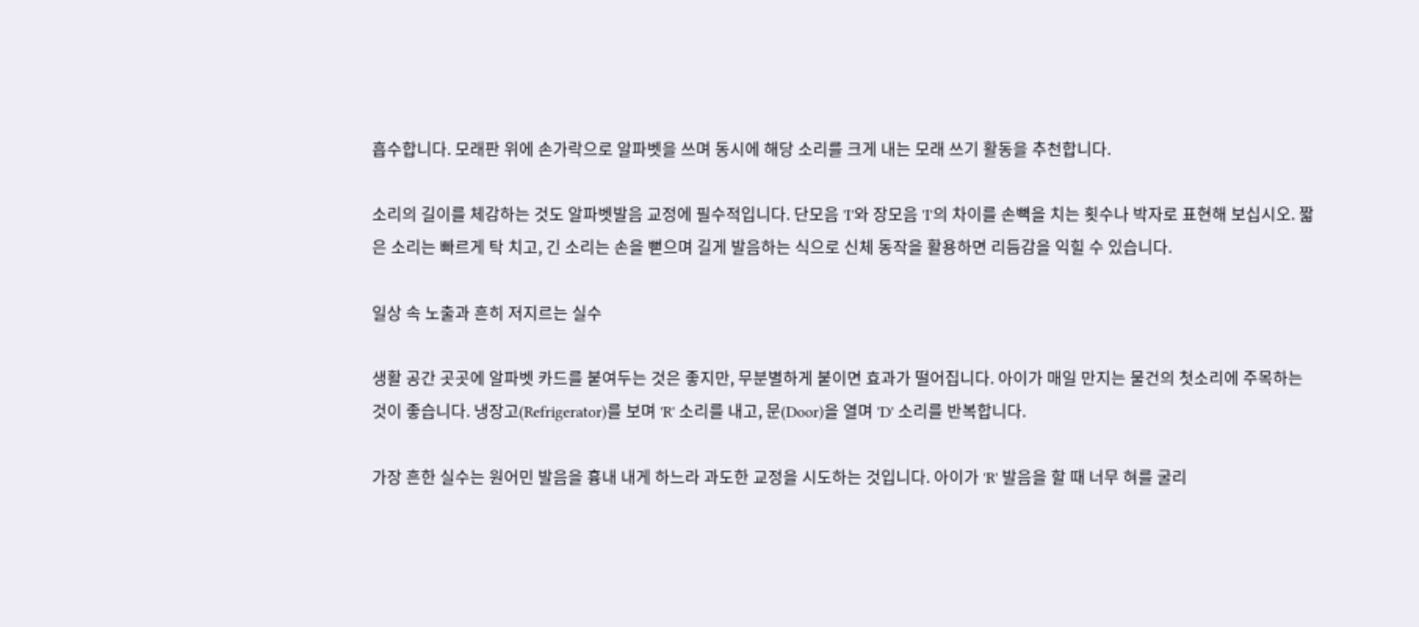흡수합니다. 모래판 위에 손가락으로 알파벳을 쓰며 동시에 해당 소리를 크게 내는 모래 쓰기 활동을 추천합니다.

소리의 길이를 체감하는 것도 알파벳발음 교정에 필수적입니다. 단모음 'I'와 장모음 'I'의 차이를 손뼉을 치는 횟수나 박자로 표현해 보십시오. 짧은 소리는 빠르게 탁 치고, 긴 소리는 손을 뻗으며 길게 발음하는 식으로 신체 동작을 활용하면 리듬감을 익힐 수 있습니다.

일상 속 노출과 흔히 저지르는 실수

생활 공간 곳곳에 알파벳 카드를 붙여두는 것은 좋지만, 무분별하게 붙이면 효과가 떨어집니다. 아이가 매일 만지는 물건의 첫소리에 주목하는 것이 좋습니다. 냉장고(Refrigerator)를 보며 'R' 소리를 내고, 문(Door)을 열며 'D' 소리를 반복합니다.

가장 흔한 실수는 원어민 발음을 흉내 내게 하느라 과도한 교정을 시도하는 것입니다. 아이가 'R' 발음을 할 때 너무 혀를 굴리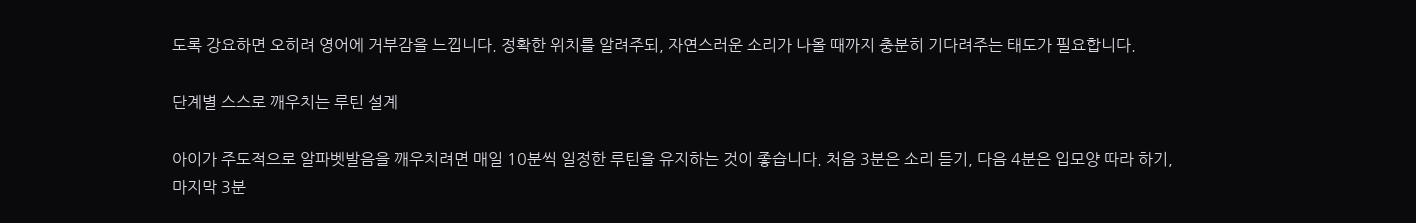도록 강요하면 오히려 영어에 거부감을 느낍니다. 정확한 위치를 알려주되, 자연스러운 소리가 나올 때까지 충분히 기다려주는 태도가 필요합니다.

단계별 스스로 깨우치는 루틴 설계

아이가 주도적으로 알파벳발음을 깨우치려면 매일 10분씩 일정한 루틴을 유지하는 것이 좋습니다. 처음 3분은 소리 듣기, 다음 4분은 입모양 따라 하기, 마지막 3분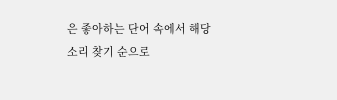은 좋아하는 단어 속에서 해당 소리 찾기 순으로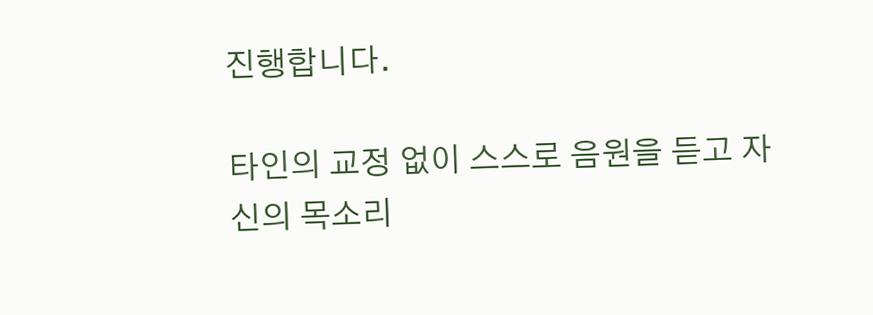진행합니다.

타인의 교정 없이 스스로 음원을 듣고 자신의 목소리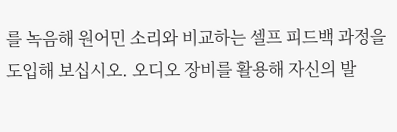를 녹음해 원어민 소리와 비교하는 셀프 피드백 과정을 도입해 보십시오. 오디오 장비를 활용해 자신의 발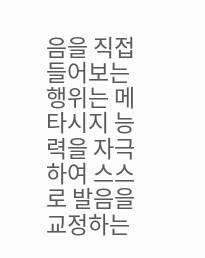음을 직접 들어보는 행위는 메타시지 능력을 자극하여 스스로 발음을 교정하는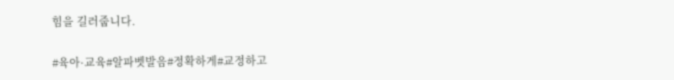힘을 길러줍니다.

#육아·교육#알파벳발음#정확하게#교정하고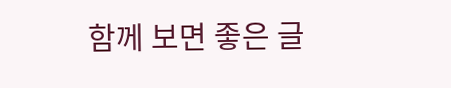함께 보면 좋은 글